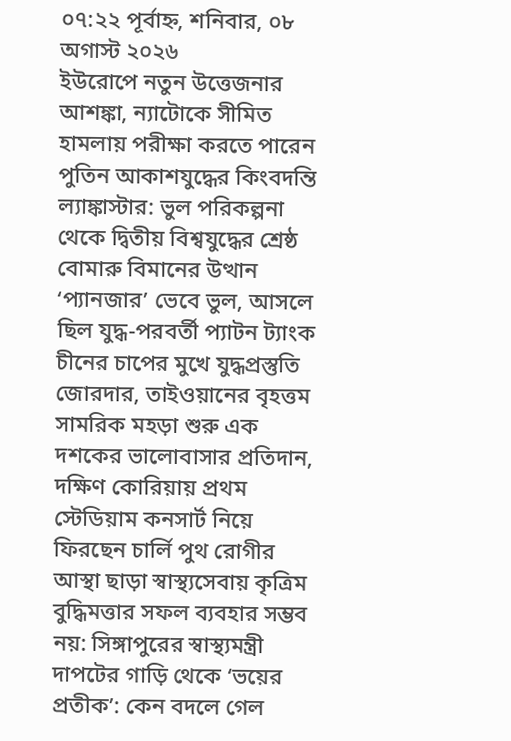০৭:২২ পূর্বাহ্ন, শনিবার, ০৮ অগাস্ট ২০২৬
ইউরোপে নতুন উত্তেজনার আশঙ্কা, ন্যাটোকে সীমিত হামলায় পরীক্ষা করতে পারেন পুতিন আকাশযুদ্ধের কিংবদন্তি ল্যাঙ্কাস্টার: ভুল পরিকল্পনা থেকে দ্বিতীয় বিশ্বযুদ্ধের শ্রেষ্ঠ বোমারু বিমানের উত্থান ‘প্যানজার’ ভেবে ভুল, আসলে ছিল যুদ্ধ-পরবর্তী প্যাটন ট্যাংক চীনের চাপের মুখে যুদ্ধপ্রস্তুতি জোরদার, তাইওয়ানের বৃহত্তম সামরিক মহড়া শুরু এক দশকের ভালোবাসার প্রতিদান, দক্ষিণ কোরিয়ায় প্রথম স্টেডিয়াম কনসার্ট নিয়ে ফিরছেন চার্লি পুথ রোগীর আস্থা ছাড়া স্বাস্থ্যসেবায় কৃত্রিম বুদ্ধিমত্তার সফল ব্যবহার সম্ভব নয়: সিঙ্গাপুরের স্বাস্থ্যমন্ত্রী দাপটের গাড়ি থেকে ‘ভয়ের প্রতীক’: কেন বদলে গেল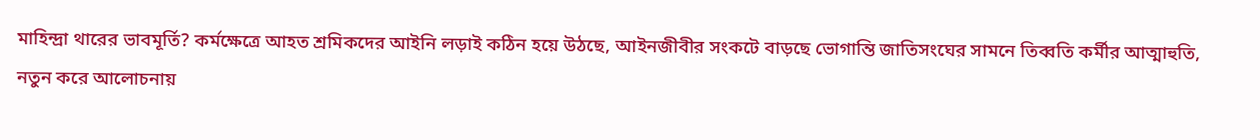মাহিন্দ্রা থারের ভাবমূর্তি? কর্মক্ষেত্রে আহত শ্রমিকদের আইনি লড়াই কঠিন হয়ে উঠছে, আইনজীবীর সংকটে বাড়ছে ভোগান্তি জাতিসংঘের সামনে তিব্বতি কর্মীর আত্মাহুতি, নতুন করে আলোচনায়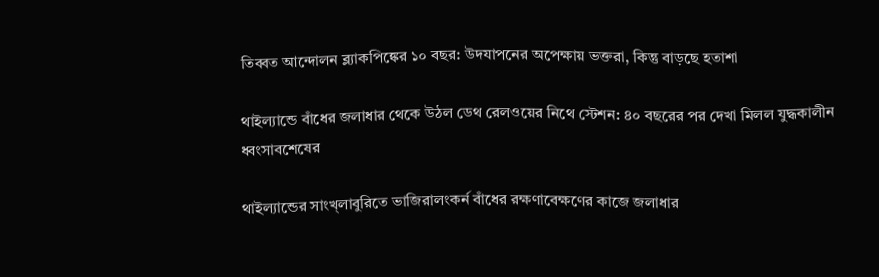তিব্বত আন্দোলন ব্ল্যাকপিঙ্কের ১০ বছর: উদযাপনের অপেক্ষায় ভক্তরা, কিন্তু বাড়ছে হতাশা

থাইল্যান্ডে বাঁধের জলাধার থেকে উঠল ডেথ রেলওয়ের নিথে স্টেশন: ৪০ বছরের পর দেখা মিলল যুদ্ধকালীন ধ্বংসাবশেষের

থাইল্যান্ডের সাংখ্লাবুরিতে ভাজিরালংকর্ন বাঁধের রক্ষণাবেক্ষণের কাজে জলাধার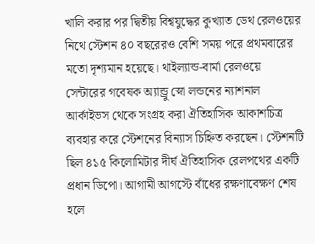খালি করার পর দ্বিতীয় বিশ্বযুদ্ধের কুখ্যাত ডেথ রেলওয়ের নিথে স্টেশন ৪০ বছরেরও বেশি সময় পরে প্রথমবারের মতো দৃশ্যমান হয়েছে। থাইল্যান্ড-বার্মা রেলওয়ে সেন্টারের গবেষক অ্যান্ড্রু স্নো লন্ডনের ন্যাশনাল আর্কাইভস থেকে সংগ্রহ করা ঐতিহাসিক আকাশচিত্র ব্যবহার করে স্টেশনের বিন্যাস চিহ্নিত করছেন। স্টেশনটি ছিল ৪১৫ কিলোমিটার দীর্ঘ ঐতিহাসিক রেলপথের একটি প্রধান ডিপো। আগামী আগস্টে বাঁধের রক্ষণাবেক্ষণ শেষ হলে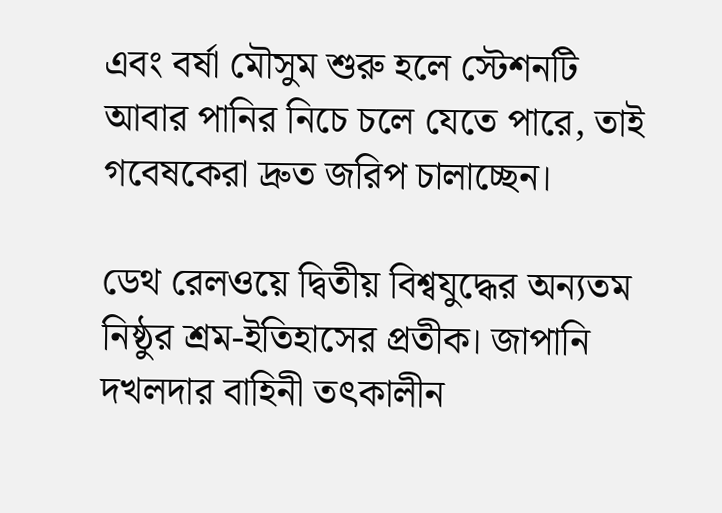এবং বর্ষা মৌসুম শুরু হলে স্টেশনটি আবার পানির নিচে চলে যেতে পারে, তাই গবেষকেরা দ্রুত জরিপ চালাচ্ছেন।

ডেথ রেলওয়ে দ্বিতীয় বিশ্বযুদ্ধের অন্যতম নিষ্ঠুর শ্রম-ইতিহাসের প্রতীক। জাপানি দখলদার বাহিনী তৎকালীন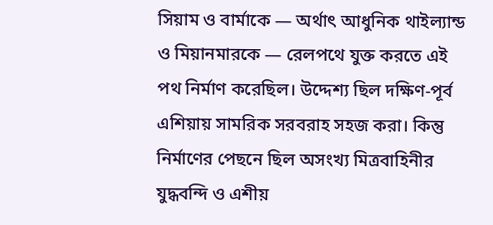সিয়াম ও বার্মাকে — অর্থাৎ আধুনিক থাইল্যান্ড ও মিয়ানমারকে — রেলপথে যুক্ত করতে এই পথ নির্মাণ করেছিল। উদ্দেশ্য ছিল দক্ষিণ-পূর্ব এশিয়ায় সামরিক সরবরাহ সহজ করা। কিন্তু নির্মাণের পেছনে ছিল অসংখ্য মিত্রবাহিনীর যুদ্ধবন্দি ও এশীয়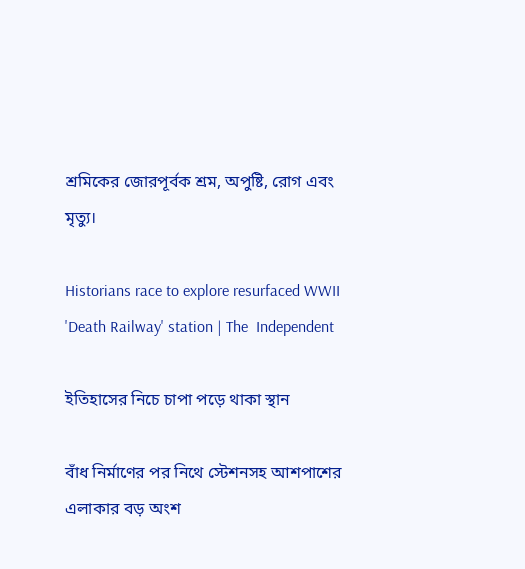শ্রমিকের জোরপূর্বক শ্রম, অপুষ্টি, রোগ এবং মৃত্যু।

Historians race to explore resurfaced WWII 'Death Railway' station | The  Independent

ইতিহাসের নিচে চাপা পড়ে থাকা স্থান

বাঁধ নির্মাণের পর নিথে স্টেশনসহ আশপাশের এলাকার বড় অংশ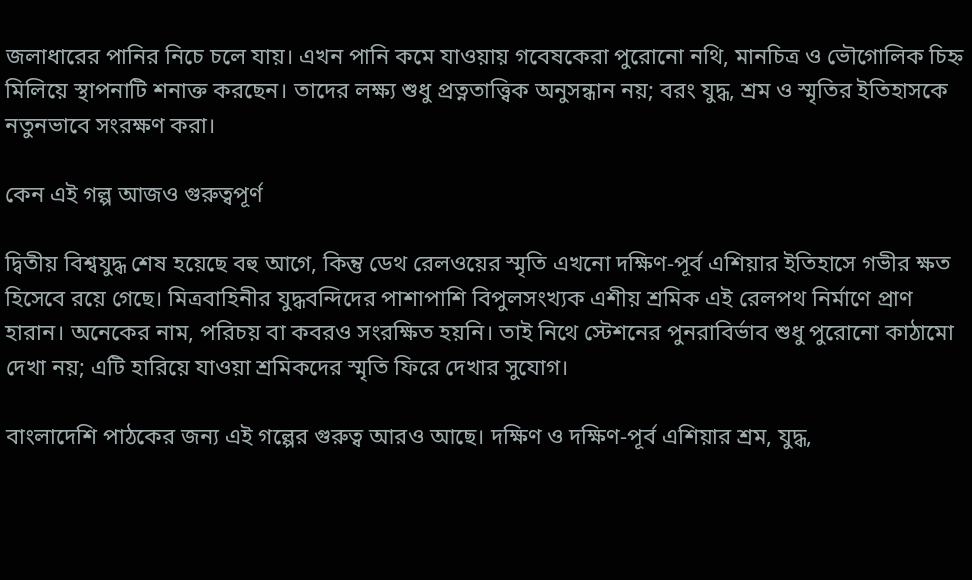জলাধারের পানির নিচে চলে যায়। এখন পানি কমে যাওয়ায় গবেষকেরা পুরোনো নথি, মানচিত্র ও ভৌগোলিক চিহ্ন মিলিয়ে স্থাপনাটি শনাক্ত করছেন। তাদের লক্ষ্য শুধু প্রত্নতাত্ত্বিক অনুসন্ধান নয়; বরং যুদ্ধ, শ্রম ও স্মৃতির ইতিহাসকে নতুনভাবে সংরক্ষণ করা।

কেন এই গল্প আজও গুরুত্বপূর্ণ

দ্বিতীয় বিশ্বযুদ্ধ শেষ হয়েছে বহু আগে, কিন্তু ডেথ রেলওয়ের স্মৃতি এখনো দক্ষিণ-পূর্ব এশিয়ার ইতিহাসে গভীর ক্ষত হিসেবে রয়ে গেছে। মিত্রবাহিনীর যুদ্ধবন্দিদের পাশাপাশি বিপুলসংখ্যক এশীয় শ্রমিক এই রেলপথ নির্মাণে প্রাণ হারান। অনেকের নাম, পরিচয় বা কবরও সংরক্ষিত হয়নি। তাই নিথে স্টেশনের পুনরাবির্ভাব শুধু পুরোনো কাঠামো দেখা নয়; এটি হারিয়ে যাওয়া শ্রমিকদের স্মৃতি ফিরে দেখার সুযোগ।

বাংলাদেশি পাঠকের জন্য এই গল্পের গুরুত্ব আরও আছে। দক্ষিণ ও দক্ষিণ-পূর্ব এশিয়ার শ্রম, যুদ্ধ,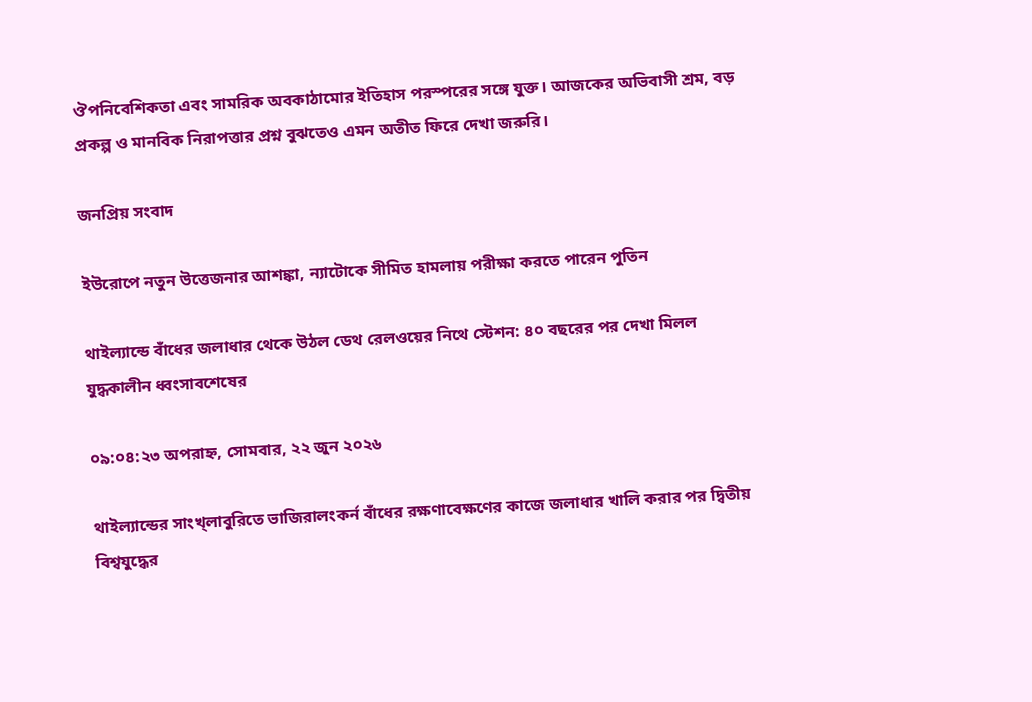ঔপনিবেশিকতা এবং সামরিক অবকাঠামোর ইতিহাস পরস্পরের সঙ্গে যুক্ত। আজকের অভিবাসী শ্রম, বড় প্রকল্প ও মানবিক নিরাপত্তার প্রশ্ন বুঝতেও এমন অতীত ফিরে দেখা জরুরি।

জনপ্রিয় সংবাদ

ইউরোপে নতুন উত্তেজনার আশঙ্কা, ন্যাটোকে সীমিত হামলায় পরীক্ষা করতে পারেন পুতিন

থাইল্যান্ডে বাঁধের জলাধার থেকে উঠল ডেথ রেলওয়ের নিথে স্টেশন: ৪০ বছরের পর দেখা মিলল যুদ্ধকালীন ধ্বংসাবশেষের

০৯:০৪:২৩ অপরাহ্ন, সোমবার, ২২ জুন ২০২৬

থাইল্যান্ডের সাংখ্লাবুরিতে ভাজিরালংকর্ন বাঁধের রক্ষণাবেক্ষণের কাজে জলাধার খালি করার পর দ্বিতীয় বিশ্বযুদ্ধের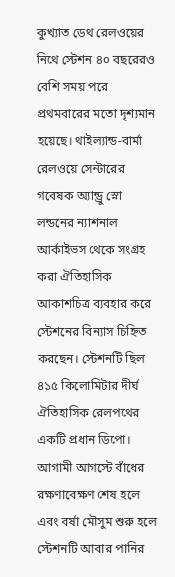কুখ্যাত ডেথ রেলওয়ের নিথে স্টেশন ৪০ বছরেরও বেশি সময় পরে প্রথমবারের মতো দৃশ্যমান হয়েছে। থাইল্যান্ড-বার্মা রেলওয়ে সেন্টারের গবেষক অ্যান্ড্রু স্নো লন্ডনের ন্যাশনাল আর্কাইভস থেকে সংগ্রহ করা ঐতিহাসিক আকাশচিত্র ব্যবহার করে স্টেশনের বিন্যাস চিহ্নিত করছেন। স্টেশনটি ছিল ৪১৫ কিলোমিটার দীর্ঘ ঐতিহাসিক রেলপথের একটি প্রধান ডিপো। আগামী আগস্টে বাঁধের রক্ষণাবেক্ষণ শেষ হলে এবং বর্ষা মৌসুম শুরু হলে স্টেশনটি আবার পানির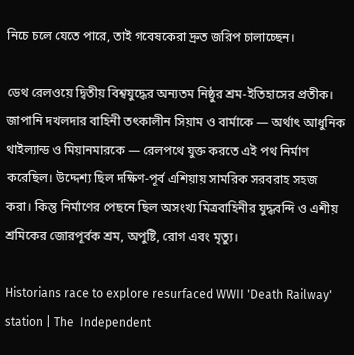নিচে চলে যেতে পারে, তাই গবেষকেরা দ্রুত জরিপ চালাচ্ছেন।

ডেথ রেলওয়ে দ্বিতীয় বিশ্বযুদ্ধের অন্যতম নিষ্ঠুর শ্রম-ইতিহাসের প্রতীক। জাপানি দখলদার বাহিনী তৎকালীন সিয়াম ও বার্মাকে — অর্থাৎ আধুনিক থাইল্যান্ড ও মিয়ানমারকে — রেলপথে যুক্ত করতে এই পথ নির্মাণ করেছিল। উদ্দেশ্য ছিল দক্ষিণ-পূর্ব এশিয়ায় সামরিক সরবরাহ সহজ করা। কিন্তু নির্মাণের পেছনে ছিল অসংখ্য মিত্রবাহিনীর যুদ্ধবন্দি ও এশীয় শ্রমিকের জোরপূর্বক শ্রম, অপুষ্টি, রোগ এবং মৃত্যু।

Historians race to explore resurfaced WWII 'Death Railway' station | The  Independent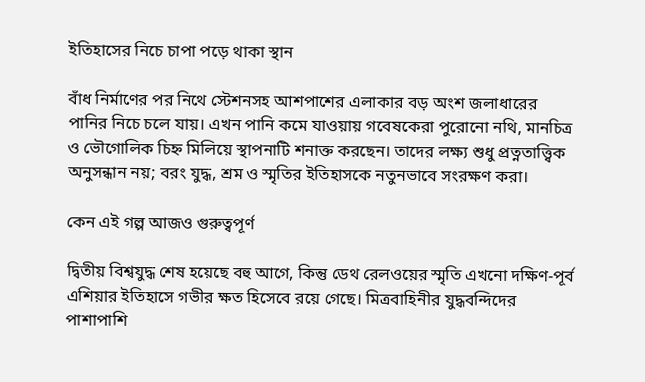ইতিহাসের নিচে চাপা পড়ে থাকা স্থান

বাঁধ নির্মাণের পর নিথে স্টেশনসহ আশপাশের এলাকার বড় অংশ জলাধারের পানির নিচে চলে যায়। এখন পানি কমে যাওয়ায় গবেষকেরা পুরোনো নথি, মানচিত্র ও ভৌগোলিক চিহ্ন মিলিয়ে স্থাপনাটি শনাক্ত করছেন। তাদের লক্ষ্য শুধু প্রত্নতাত্ত্বিক অনুসন্ধান নয়; বরং যুদ্ধ, শ্রম ও স্মৃতির ইতিহাসকে নতুনভাবে সংরক্ষণ করা।

কেন এই গল্প আজও গুরুত্বপূর্ণ

দ্বিতীয় বিশ্বযুদ্ধ শেষ হয়েছে বহু আগে, কিন্তু ডেথ রেলওয়ের স্মৃতি এখনো দক্ষিণ-পূর্ব এশিয়ার ইতিহাসে গভীর ক্ষত হিসেবে রয়ে গেছে। মিত্রবাহিনীর যুদ্ধবন্দিদের পাশাপাশি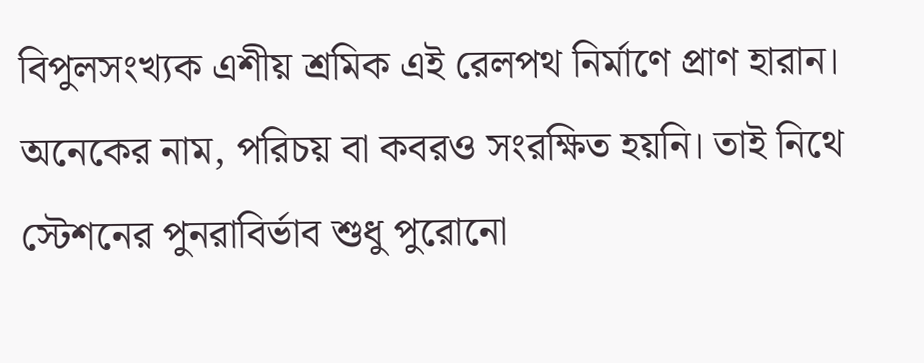বিপুলসংখ্যক এশীয় শ্রমিক এই রেলপথ নির্মাণে প্রাণ হারান। অনেকের নাম, পরিচয় বা কবরও সংরক্ষিত হয়নি। তাই নিথে স্টেশনের পুনরাবির্ভাব শুধু পুরোনো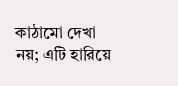কাঠামো দেখা নয়; এটি হারিয়ে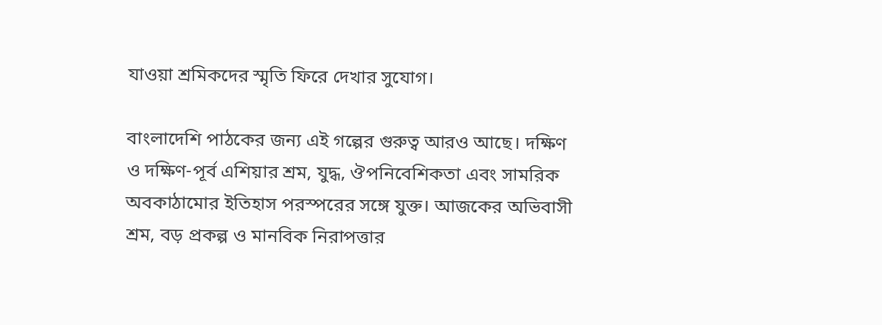যাওয়া শ্রমিকদের স্মৃতি ফিরে দেখার সুযোগ।

বাংলাদেশি পাঠকের জন্য এই গল্পের গুরুত্ব আরও আছে। দক্ষিণ ও দক্ষিণ-পূর্ব এশিয়ার শ্রম, যুদ্ধ, ঔপনিবেশিকতা এবং সামরিক অবকাঠামোর ইতিহাস পরস্পরের সঙ্গে যুক্ত। আজকের অভিবাসী শ্রম, বড় প্রকল্প ও মানবিক নিরাপত্তার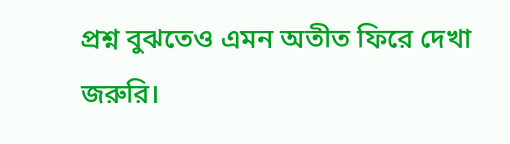প্রশ্ন বুঝতেও এমন অতীত ফিরে দেখা জরুরি।